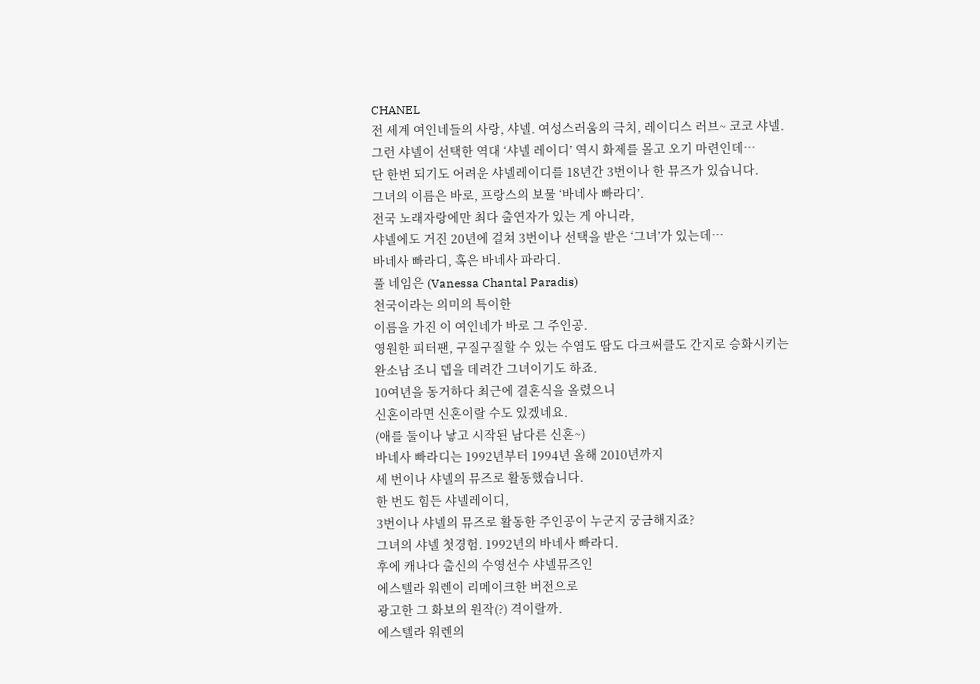CHANEL
전 세계 여인네들의 사랑, 샤넬. 여성스러움의 극치, 레이디스 러브~ 코코 샤넬.
그런 샤넬이 선택한 역대 ‘샤넬 레이디’ 역시 화제를 몰고 오기 마련인데…
단 한번 되기도 어려운 샤넬레이디를 18년간 3번이나 한 뮤즈가 있습니다.
그녀의 이름은 바로, 프랑스의 보물 ‘바네사 빠라디’.
전국 노래자랑에만 최다 출연자가 있는 게 아니라,
샤넬에도 거진 20년에 걸쳐 3번이나 선택을 받은 ‘그녀’가 있는데…
바네사 빠라디, 혹은 바네사 파라디.
풀 네임은 (Vanessa Chantal Paradis)
천국이라는 의미의 특이한
이름을 가진 이 여인네가 바로 그 주인공.
영원한 피터팬, 구질구질할 수 있는 수염도 땀도 다크써클도 간지로 승화시키는
완소남 조니 뎁을 데려간 그녀이기도 하죠.
10여년을 동거하다 최근에 결혼식을 올렸으니
신혼이라면 신혼이랄 수도 있겠네요.
(애를 둘이나 낳고 시작된 남다른 신혼~)
바네사 빠라디는 1992년부터 1994년 올해 2010년까지
세 번이나 샤넬의 뮤즈로 활동했습니다.
한 번도 힘든 샤넬레이디,
3번이나 샤넬의 뮤즈로 활동한 주인공이 누군지 궁금해지죠?
그녀의 샤넬 첫경험. 1992년의 바네사 빠라디.
후에 캐나다 출신의 수영선수 샤넬뮤즈인
에스텔라 워렌이 리메이크한 버전으로
광고한 그 화보의 원작(?) 격이랄까.
에스텔라 워렌의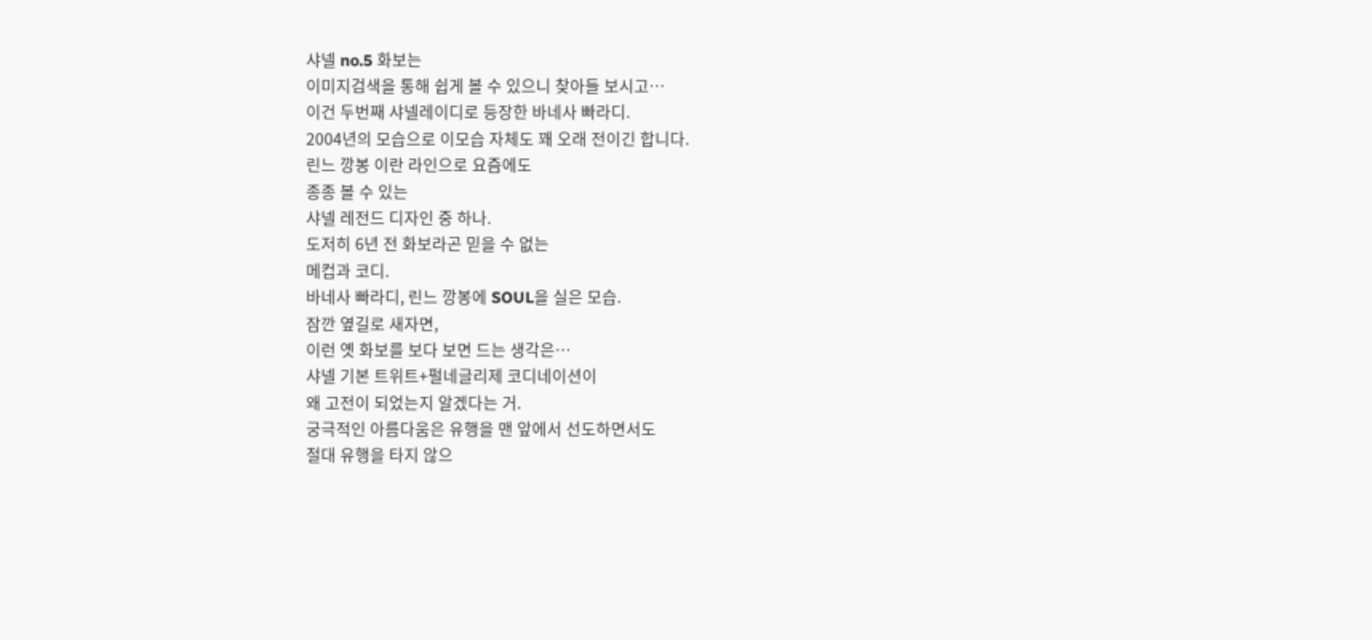샤넬 no.5 화보는
이미지검색을 통해 쉽게 볼 수 있으니 찾아들 보시고…
이건 두번째 샤넬레이디로 등장한 바네사 빠라디.
2004년의 모습으로 이모습 자체도 꽤 오래 전이긴 합니다.
린느 깡봉 이란 라인으로 요즘에도
종종 볼 수 있는
샤넬 레전드 디자인 중 하나.
도저히 6년 전 화보라곤 믿을 수 없는
메컵과 코디.
바네사 빠라디, 린느 깡봉에 SOUL을 실은 모습.
잠깐 옆길로 새자면,
이런 옛 화보를 보다 보면 드는 생각은…
샤넬 기본 트위트+펄네글리제 코디네이션이
왜 고전이 되었는지 알겠다는 거.
궁극적인 아름다움은 유행을 맨 앞에서 선도하면서도
절대 유행을 타지 않으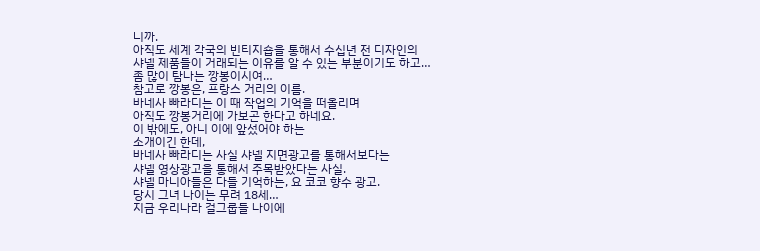니까.
아직도 세계 각국의 빈티지숍을 통해서 수십년 전 디자인의
샤넬 제품들이 거래되는 이유를 알 수 있는 부분이기도 하고…
좀 많이 탐나는 깡봉이시여…
참고로 깡봉은, 프랑스 거리의 이름.
바네사 빠라디는 이 때 작업의 기억을 떠올리며
아직도 깡봉거리에 가보곤 한다고 하네요.
이 밖에도, 아니 이에 앞섰어야 하는
소개이긴 한데,
바네사 빠라디는 사실 샤넬 지면광고를 통해서보다는
샤넬 영상광고을 통해서 주목받았다는 사실.
샤넬 마니아들은 다들 기억하는, 요 코코 향수 광고.
당시 그녀 나이는 무려 18세…
지금 우리나라 걸그룹들 나이에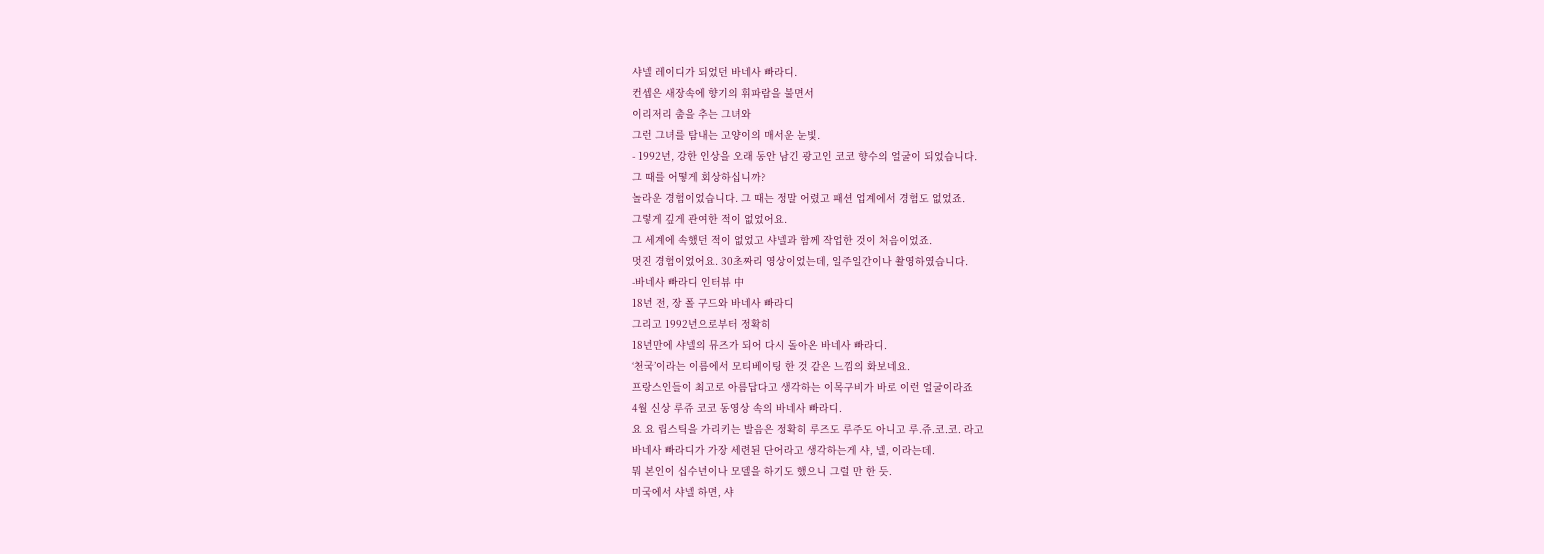샤넬 레이디가 되었던 바네사 빠라디.
컨셉은 새장속에 향기의 휘파람을 불면서
이리저리 춤을 추는 그녀와
그런 그녀를 탐내는 고양이의 매서운 눈빛.
- 1992년, 강한 인상을 오래 동안 남긴 광고인 코코 향수의 얼굴이 되었습니다.
그 때를 어떻게 회상하십니까?
놀라운 경험이었습니다. 그 때는 정말 어렸고 패션 업계에서 경험도 없었죠.
그렇게 깊게 관여한 적이 없었어요.
그 세계에 속했던 적이 없었고 샤넬과 함께 작업한 것이 처음이었죠.
멋진 경험이었어요. 30초짜리 영상이었는데, 일주일간이나 촬영하였습니다.
-바네사 빠라디 인터뷰 中
18년 전, 장 폴 구드와 바네사 빠라디
그리고 1992년으로부터 정확히
18년만에 샤넬의 뮤즈가 되어 다시 돌아온 바네사 빠라디.
‘천국’이라는 이름에서 모티베이팅 한 것 같은 느낌의 화보네요.
프랑스인들이 최고로 아름답다고 생각하는 이목구비가 바로 이런 얼굴이라죠
4월 신상 루쥬 코코 동영상 속의 바네사 빠라디.
요 요 립스틱을 가리키는 발음은 정확히 루즈도 루주도 아니고 루.쥬.코.코. 라고
바네사 빠라디가 가장 세련된 단어라고 생각하는게 샤, 넬, 이라는데.
뭐 본인이 십수년이나 모델을 하기도 했으니 그럴 만 한 듯.
미국에서 샤넬 하면, 샤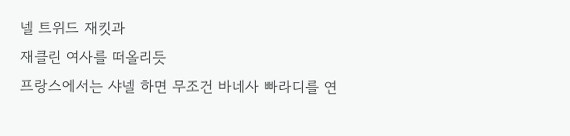넬 트위드 재킷과
재클린 여사를 떠올리듯
프랑스에서는 샤넬 하면 무조건 바네사 빠라디를 연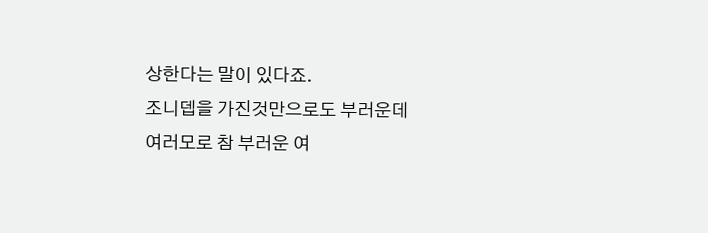상한다는 말이 있다죠.
조니뎁을 가진것만으로도 부러운데
여러모로 참 부러운 여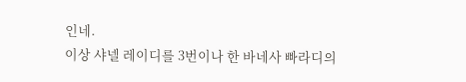인네.
이상 샤넬 레이디를 3번이나 한 바네사 빠라디의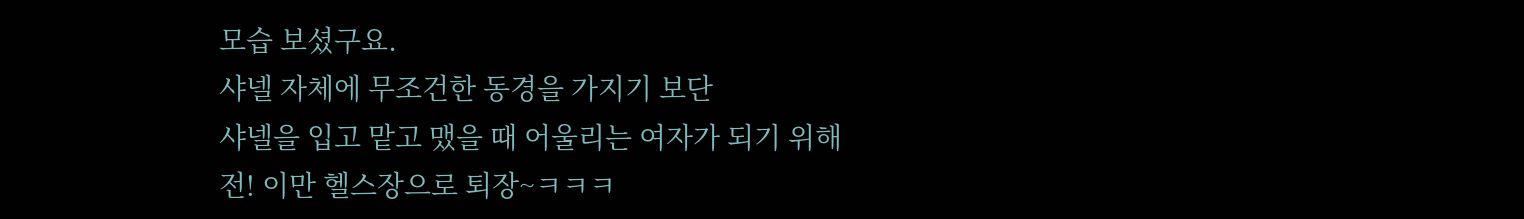모습 보셨구요.
샤넬 자체에 무조건한 동경을 가지기 보단
샤넬을 입고 맡고 맸을 때 어울리는 여자가 되기 위해
전! 이만 헬스장으로 퇴장~ㅋㅋㅋ